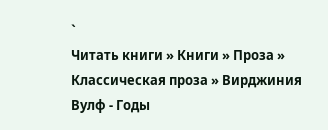`
Читать книги » Книги » Проза » Классическая проза » Вирджиния Вулф - Годы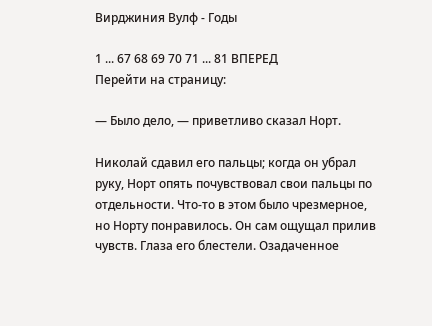Вирджиния Вулф - Годы

1 ... 67 68 69 70 71 ... 81 ВПЕРЕД
Перейти на страницу:

— Было дело, — приветливо сказал Норт.

Николай сдавил его пальцы; когда он убрал руку, Норт опять почувствовал свои пальцы по отдельности. Что-то в этом было чрезмерное, но Норту понравилось. Он сам ощущал прилив чувств. Глаза его блестели. Озадаченное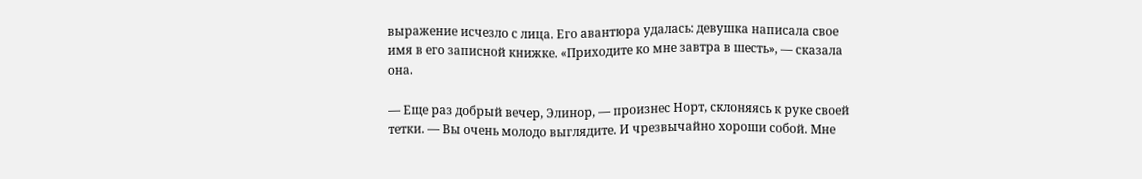выражение исчезло с лица. Его авантюра удалась: девушка написала свое имя в его записной книжке. «Приходите ко мне завтра в шесть», — сказала она.

— Еще раз добрый вечер, Элинор, — произнес Норт, склоняясь к руке своей тетки. — Вы очень молодо выглядите. И чрезвычайно хороши собой. Мне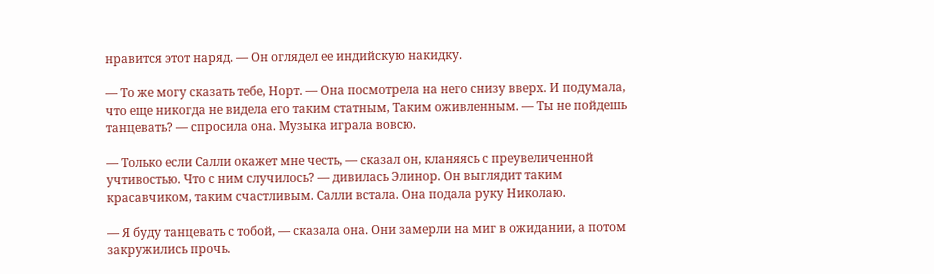нравится этот наряд. — Он оглядел ее индийскую накидку.

— То же могу сказать тебе, Норт. — Она посмотрела на него снизу вверх. И подумала, что еще никогда не видела его таким статным, Таким оживленным. — Ты не пойдешь танцевать? — спросила она. Музыка играла вовсю.

— Только если Салли окажет мне честь, — сказал он, кланяясь с преувеличенной учтивостью. Что с ним случилось? — дивилась Элинор. Он выглядит таким красавчиком, таким счастливым. Салли встала. Она подала руку Николаю.

— Я буду танцевать с тобой, — сказала она. Они замерли на миг в ожидании, а потом закружились прочь.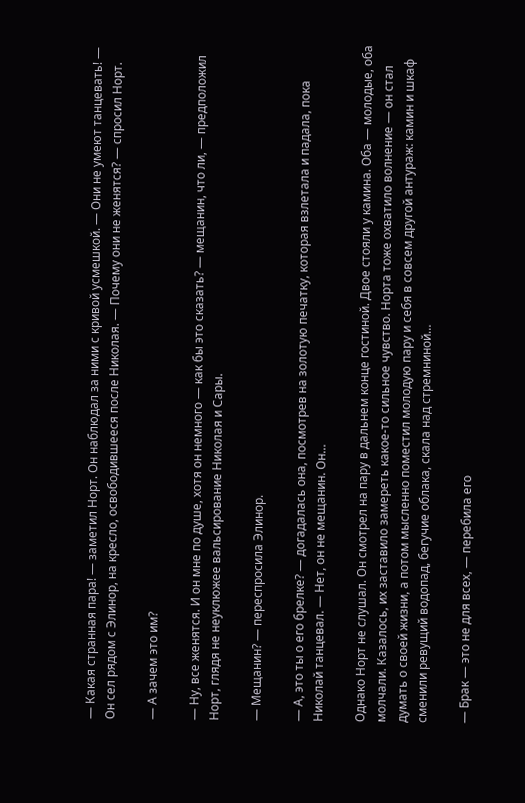— Какая странная пара! — заметил Норт. Он наблюдал за ними с кривой усмешкой. — Они не умеют танцевать! — Он сел рядом с Элинор, на кресло, освободившееся после Николая. — Почему они не женятся? — спросил Норт.

— А зачем это им?

— Ну, все женятся. И он мне по душе, хотя он немного — как бы это сказать? — мещанин, что ли, — предположил Норт, глядя не неуклюжее вальсирование Николая и Сары.

— Мещанин? — переспросила Элинор.

— А, это ты о его брелке? — догадалась она, посмотрев на золотую печатку, которая взлетала и падала, пока Николай танцевал. — Нет, он не мещанин. Он…

Однако Норт не слушал. Он смотрел на пару в дальнем конце гостиной. Двое стояли у камина. Оба — молодые, оба молчали. Казалось, их заставило замереть какое-то сильное чувство. Норта тоже охватило волнение — он стал думать о своей жизни, а потом мысленно поместил молодую пару и себя в совсем другой антураж: камин и шкаф сменили ревущий водопад, бегучие облака, скала над стремниной…

— Брак — это не для всех, — перебила его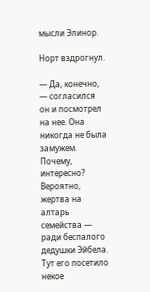мысли Элинор.

Норт вздрогнул.

— Да, конечно, — согласился он и посмотрел на нее. Она никогда не была замужем. Почему, интересно? Вероятно, жертва на алтарь семейства — ради беспалого дедушки Эйбела. Тут его посетило некое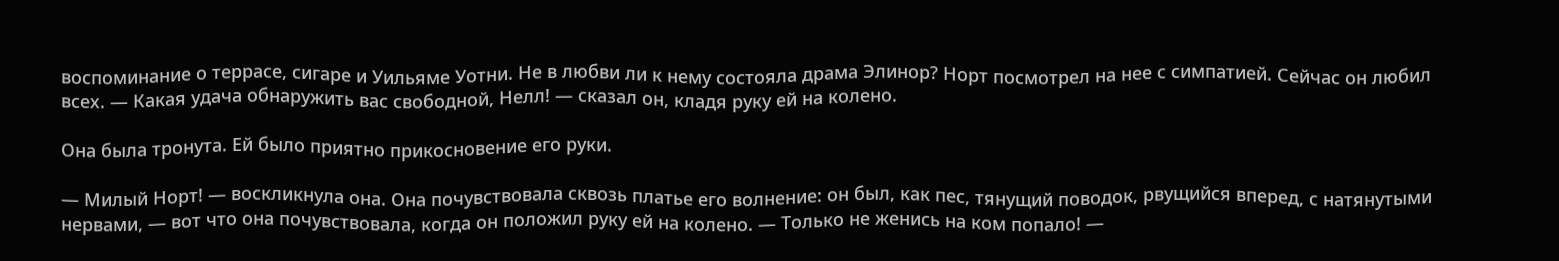воспоминание о террасе, сигаре и Уильяме Уотни. Не в любви ли к нему состояла драма Элинор? Норт посмотрел на нее с симпатией. Сейчас он любил всех. — Какая удача обнаружить вас свободной, Нелл! — сказал он, кладя руку ей на колено.

Она была тронута. Ей было приятно прикосновение его руки.

— Милый Норт! — воскликнула она. Она почувствовала сквозь платье его волнение: он был, как пес, тянущий поводок, рвущийся вперед, с натянутыми нервами, — вот что она почувствовала, когда он положил руку ей на колено. — Только не женись на ком попало! —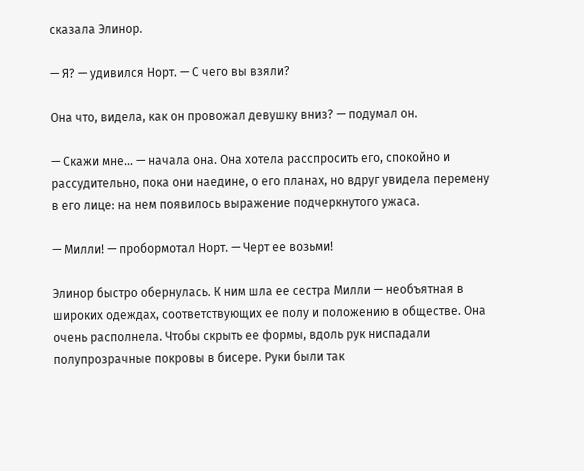сказала Элинор.

— Я? — удивился Норт. — С чего вы взяли?

Она что, видела, как он провожал девушку вниз? — подумал он.

— Скажи мне… — начала она. Она хотела расспросить его, спокойно и рассудительно, пока они наедине, о его планах, но вдруг увидела перемену в его лице: на нем появилось выражение подчеркнутого ужаса.

— Милли! — пробормотал Норт. — Черт ее возьми!

Элинор быстро обернулась. К ним шла ее сестра Милли — необъятная в широких одеждах, соответствующих ее полу и положению в обществе. Она очень располнела. Чтобы скрыть ее формы, вдоль рук ниспадали полупрозрачные покровы в бисере. Руки были так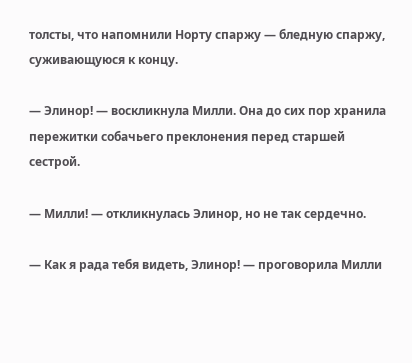толсты, что напомнили Норту спаржу — бледную спаржу, суживающуюся к концу.

— Элинор! — воскликнула Милли. Она до сих пор хранила пережитки собачьего преклонения перед старшей сестрой.

— Милли! — откликнулась Элинор, но не так сердечно.

— Как я рада тебя видеть, Элинор! — проговорила Милли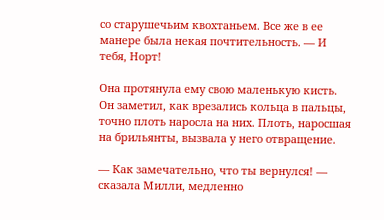со старушечьим квохтаньем. Все же в ее манере была некая почтительность. — И тебя, Норт!

Она протянула ему свою маленькую кисть. Он заметил, как врезались кольца в пальцы, точно плоть наросла на них. Плоть, наросшая на брильянты, вызвала у него отвращение.

— Как замечательно, что ты вернулся! — сказала Милли, медленно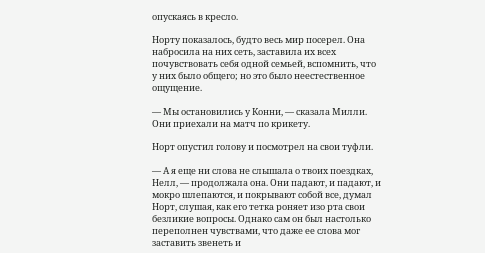опускаясь в кресло.

Норту показалось, будто весь мир посерел. Она набросила на них сеть, заставила их всех почувствовать себя одной семьей, вспомнить, что у них было общего; но это было неестественное ощущение.

— Мы остановились у Конни, — сказала Милли. Они приехали на матч по крикету.

Норт опустил голову и посмотрел на свои туфли.

— А я еще ни слова не слышала о твоих поездках, Нелл, — продолжала она. Они падают, и падают, и мокро шлепаются, и покрывают собой все, думал Норт, слушая, как его тетка роняет изо рта свои безликие вопросы. Однако сам он был настолько переполнен чувствами, что даже ее слова мог заставить звенеть и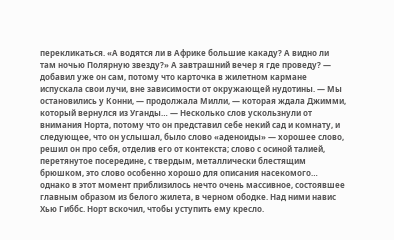перекликаться. «А водятся ли в Африке большие какаду? А видно ли там ночью Полярную звезду?» А завтрашний вечер я где проведу? — добавил уже он сам, потому что карточка в жилетном кармане испускала свои лучи, вне зависимости от окружающей нудотины. — Мы остановились у Конни, — продолжала Милли, — которая ждала Джимми, который вернулся из Уганды… — Несколько слов ускользнули от внимания Норта, потому что он представил себе некий сад и комнату, и следующее, что он услышал, было слово «аденоиды» — хорошее слово, решил он про себя, отделив его от контекста; слово с осиной талией, перетянутое посередине, с твердым, металлически блестящим брюшком, это слово особенно хорошо для описания насекомого… однако в этот момент приблизилось нечто очень массивное, состоявшее главным образом из белого жилета, в черном ободке. Над ними навис Хью Гиббс. Норт вскочил, чтобы уступить ему кресло.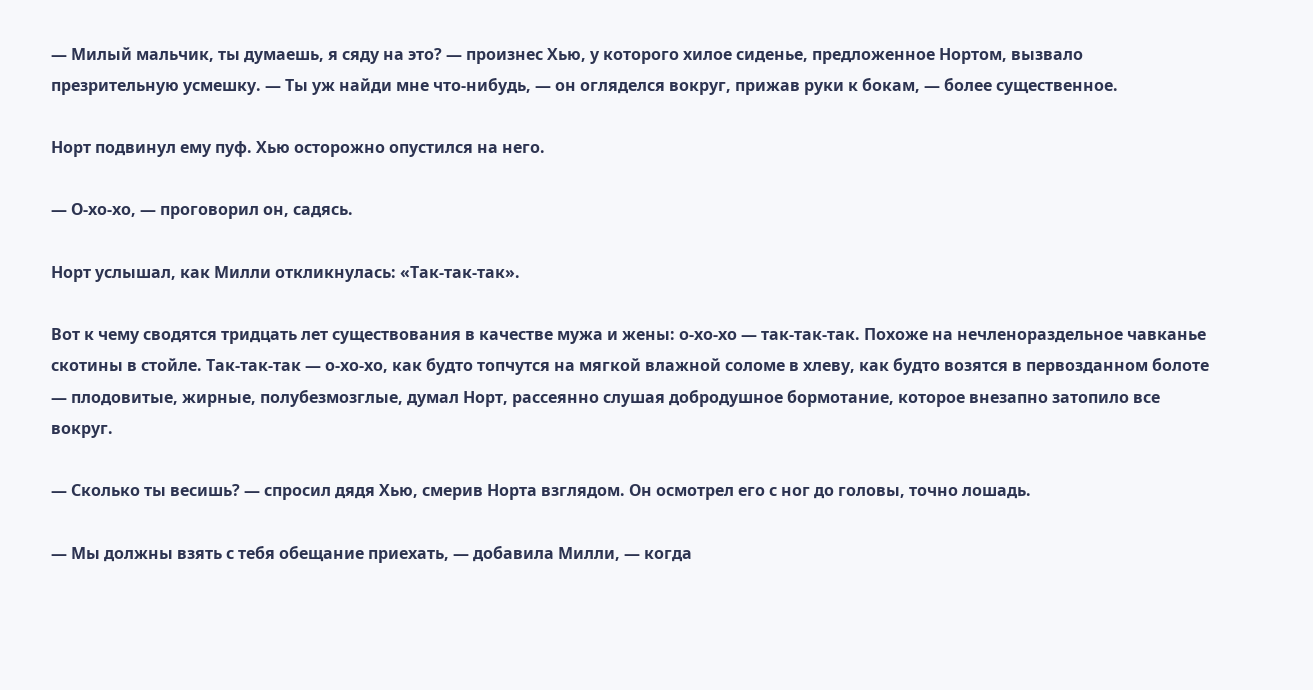— Милый мальчик, ты думаешь, я сяду на это? — произнес Хью, у которого хилое сиденье, предложенное Нортом, вызвало презрительную усмешку. — Ты уж найди мне что-нибудь, — он огляделся вокруг, прижав руки к бокам, — более существенное.

Норт подвинул ему пуф. Хью осторожно опустился на него.

— О-хо-хо, — проговорил он, садясь.

Норт услышал, как Милли откликнулась: «Так-так-так».

Вот к чему сводятся тридцать лет существования в качестве мужа и жены: о-хо-хо — так-так-так. Похоже на нечленораздельное чавканье скотины в стойле. Так-так-так — о-хо-хо, как будто топчутся на мягкой влажной соломе в хлеву, как будто возятся в первозданном болоте — плодовитые, жирные, полубезмозглые, думал Норт, рассеянно слушая добродушное бормотание, которое внезапно затопило все вокруг.

— Сколько ты весишь? — спросил дядя Хью, смерив Норта взглядом. Он осмотрел его с ног до головы, точно лошадь.

— Мы должны взять с тебя обещание приехать, — добавила Милли, — когда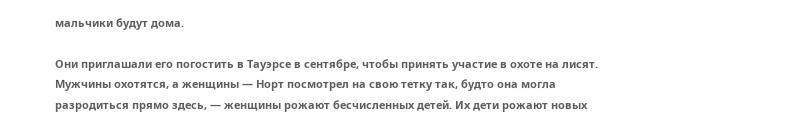мальчики будут дома.

Они приглашали его погостить в Тауэрсе в сентябре, чтобы принять участие в охоте на лисят. Мужчины охотятся, а женщины — Норт посмотрел на свою тетку так, будто она могла разродиться прямо здесь, — женщины рожают бесчисленных детей. Их дети рожают новых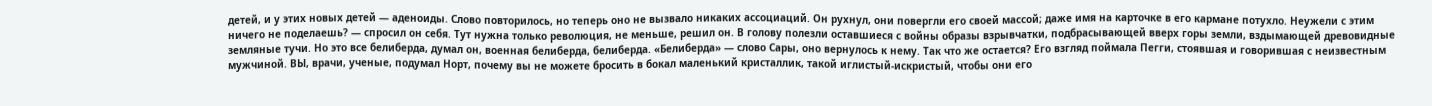детей, и у этих новых детей — аденоиды. Слово повторилось, но теперь оно не вызвало никаких ассоциаций. Он рухнул, они повергли его своей массой; даже имя на карточке в его кармане потухло. Неужели с этим ничего не поделаешь? — спросил он себя. Тут нужна только революция, не меньше, решил он. В голову полезли оставшиеся с войны образы взрывчатки, подбрасывающей вверх горы земли, вздымающей древовидные земляные тучи. Но это все белиберда, думал он, военная белиберда, белиберда. «Белиберда» — слово Сары, оно вернулось к нему. Так что же остается? Его взгляд поймала Пегги, стоявшая и говорившая с неизвестным мужчиной. ВЫ, врачи, ученые, подумал Норт, почему вы не можете бросить в бокал маленький кристаллик, такой иглистый-искристый, чтобы они его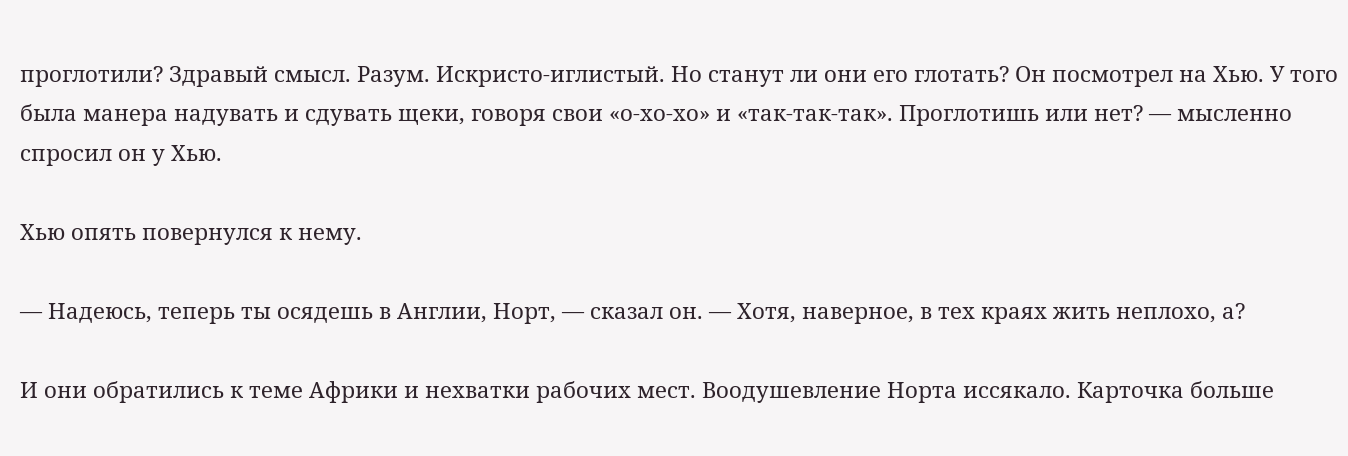проглотили? Здравый смысл. Разум. Искристо-иглистый. Но станут ли они его глотать? Он посмотрел на Хью. У того была манера надувать и сдувать щеки, говоря свои «о-хо-хо» и «так-так-так». Проглотишь или нет? — мысленно спросил он у Хью.

Хью опять повернулся к нему.

— Надеюсь, теперь ты осядешь в Англии, Норт, — сказал он. — Хотя, наверное, в тех краях жить неплохо, а?

И они обратились к теме Африки и нехватки рабочих мест. Воодушевление Норта иссякало. Карточка больше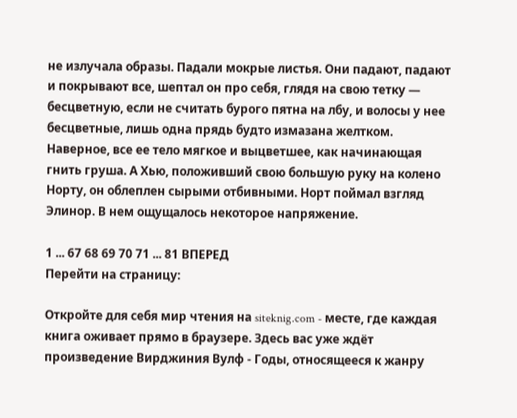не излучала образы. Падали мокрые листья. Они падают, падают и покрывают все, шептал он про себя, глядя на свою тетку — бесцветную, если не считать бурого пятна на лбу, и волосы у нее бесцветные, лишь одна прядь будто измазана желтком. Наверное, все ее тело мягкое и выцветшее, как начинающая гнить груша. А Хью, положивший свою большую руку на колено Норту, он облеплен сырыми отбивными. Норт поймал взгляд Элинор. В нем ощущалось некоторое напряжение.

1 ... 67 68 69 70 71 ... 81 ВПЕРЕД
Перейти на страницу:

Откройте для себя мир чтения на siteknig.com - месте, где каждая книга оживает прямо в браузере. Здесь вас уже ждёт произведение Вирджиния Вулф - Годы, относящееся к жанру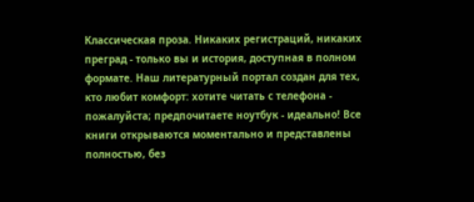Классическая проза. Никаких регистраций, никаких преград - только вы и история, доступная в полном формате. Наш литературный портал создан для тех, кто любит комфорт: хотите читать с телефона - пожалуйста; предпочитаете ноутбук - идеально! Все книги открываются моментально и представлены полностью, без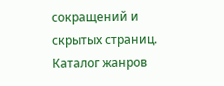сокращений и скрытых страниц. Каталог жанров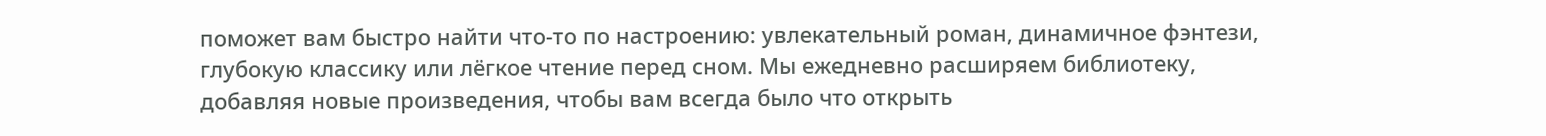поможет вам быстро найти что-то по настроению: увлекательный роман, динамичное фэнтези, глубокую классику или лёгкое чтение перед сном. Мы ежедневно расширяем библиотеку, добавляя новые произведения, чтобы вам всегда было что открыть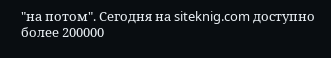"на потом". Сегодня на siteknig.com доступно более 200000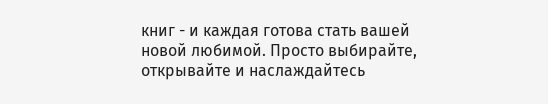книг - и каждая готова стать вашей новой любимой. Просто выбирайте, открывайте и наслаждайтесь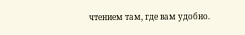чтением там, где вам удобно.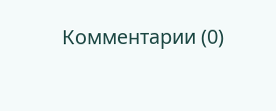Комментарии (0)